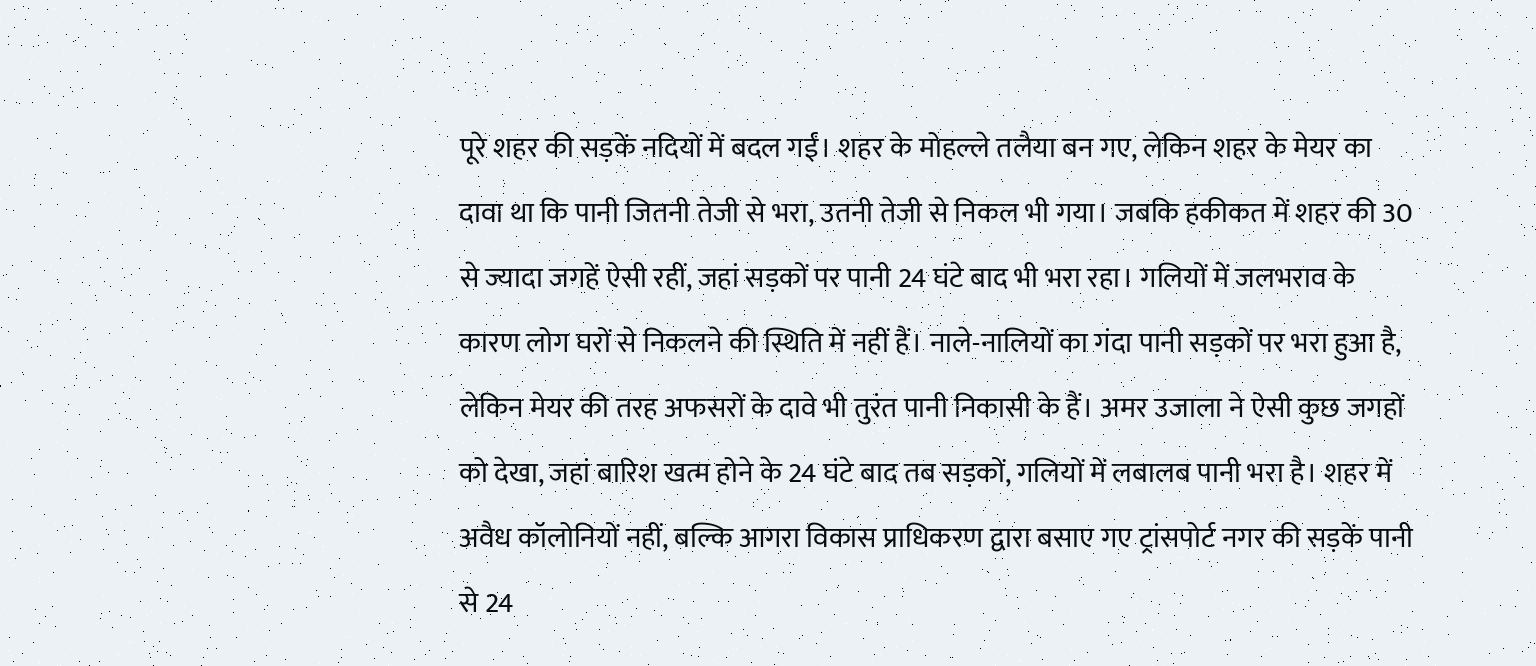पूरे शहर की सड़कें नदियों में बदल गईं। शहर के मोहल्ले तलैया बन गए, लेकिन शहर के मेयर का दावा था कि पानी जितनी तेजी से भरा, उतनी तेजी से निकल भी गया। जबकि हकीकत में शहर की 30 से ज्यादा जगहें ऐसी रहीं, जहां सड़कों पर पानी 24 घंटे बाद भी भरा रहा। गलियों में जलभराव के कारण लोग घरों से निकलने की स्थिति में नहीं हैं। नाले-नालियों का गंदा पानी सड़कों पर भरा हुआ है, लेकिन मेयर की तरह अफसरों के दावे भी तुरंत पानी निकासी के हैं। अमर उजाला ने ऐसी कुछ जगहों को देखा, जहां बारिश खत्म होने के 24 घंटे बाद तब सड़कों, गलियों में लबालब पानी भरा है। शहर में अवैध कॉलोनियों नहीं, बल्कि आगरा विकास प्राधिकरण द्वारा बसाए गए ट्रांसपोर्ट नगर की सड़कें पानी से 24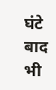घंटे बाद भी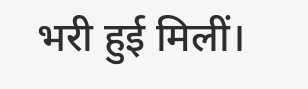भरी हुई मिलीं।